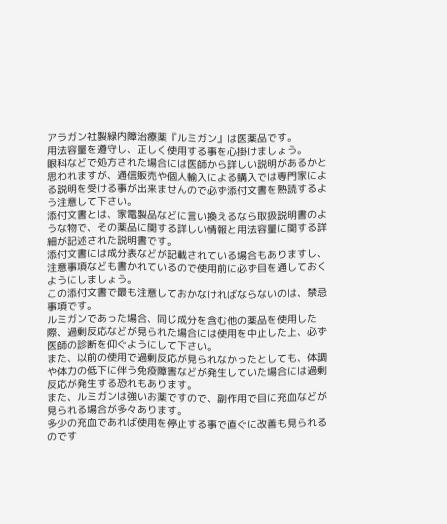アラガン社製緑内障治療薬『ルミガン』は医薬品です。
用法容量を遵守し、正しく使用する事を心掛けましょう。
眼科などで処方された場合には医師から詳しい説明があるかと思われますが、通信販売や個人輸入による購入では専門家による説明を受ける事が出来ませんので必ず添付文書を熟読するよう注意して下さい。
添付文書とは、家電製品などに言い換えるなら取扱説明書のような物で、その薬品に関する詳しい情報と用法容量に関する詳細が記述された説明書です。
添付文書には成分表などが記載されている場合もありますし、注意事項なども書かれているので使用前に必ず目を通しておくようにしましょう。
この添付文書で最も注意しておかなければならないのは、禁忌事項です。
ルミガンであった場合、同じ成分を含む他の薬品を使用した際、過剰反応などが見られた場合には使用を中止した上、必ず医師の診断を仰ぐようにして下さい。
また、以前の使用で過剰反応が見られなかったとしても、体調や体力の低下に伴う免疫障害などが発生していた場合には過剰反応が発生する恐れもあります。
また、ルミガンは強いお薬ですので、副作用で目に充血などが見られる場合が多々あります。
多少の充血であれば使用を停止する事で直ぐに改善も見られるのです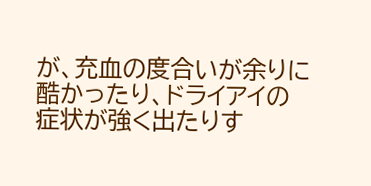が、充血の度合いが余りに酷かったり、ドライアイの症状が強く出たりす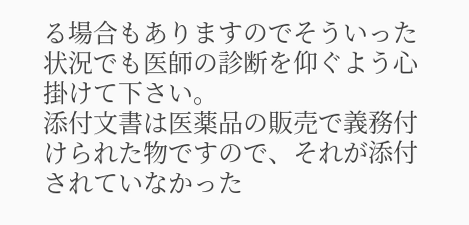る場合もありますのでそういった状況でも医師の診断を仰ぐよう心掛けて下さい。
添付文書は医薬品の販売で義務付けられた物ですので、それが添付されていなかった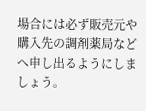場合には必ず販売元や購入先の調剤薬局などへ申し出るようにしましょう。